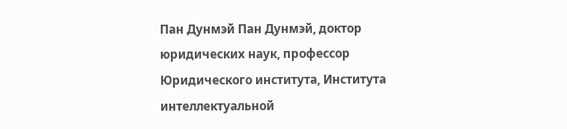Пан Дунмэй Пан Дунмэй, доктор юридических наук, профессор Юридического института, Института интеллектуальной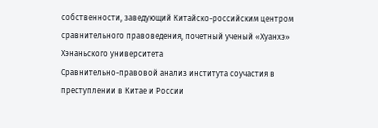собственности, заведующий Китайско-российским центром сравнительного правоведения, почетный ученый «Хуанхэ» Хэнаньского университета
Сравнительно-правовой анализ института соучастия в преступлении в Китае и России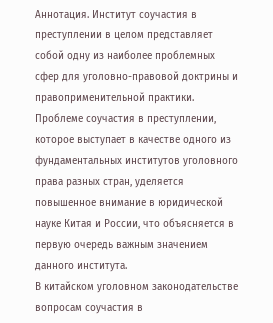Аннотация. Институт соучастия в преступлении в целом представляет собой одну из наиболее проблемных сфер для уголовно-правовой доктрины и правоприменительной практики. Проблеме соучастия в преступлении, которое выступает в качестве одного из фундаментальных институтов уголовного права разных стран, уделяется повышенное внимание в юридической науке Китая и России, что объясняется в первую очередь важным значением данного института.
В китайском уголовном законодательстве вопросам соучастия в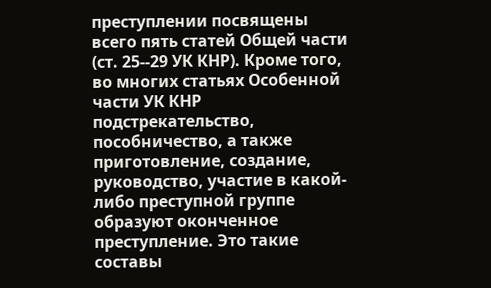преступлении посвящены всего пять статей Общей части (ст. 25--29 УК КНР). Кроме того, во многих статьях Особенной части УК КНР подстрекательство, пособничество, а также приготовление, создание, руководство, участие в какой-либо преступной группе образуют оконченное преступление. Это такие составы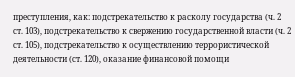преступления, как: подстрекательство к расколу государства (ч. 2 ст. 103), подстрекательство к свержению государственной власти (ч. 2 ст. 105), подстрекательство к осуществлению террористической деятельности (ст. 120), оказание финансовой помощи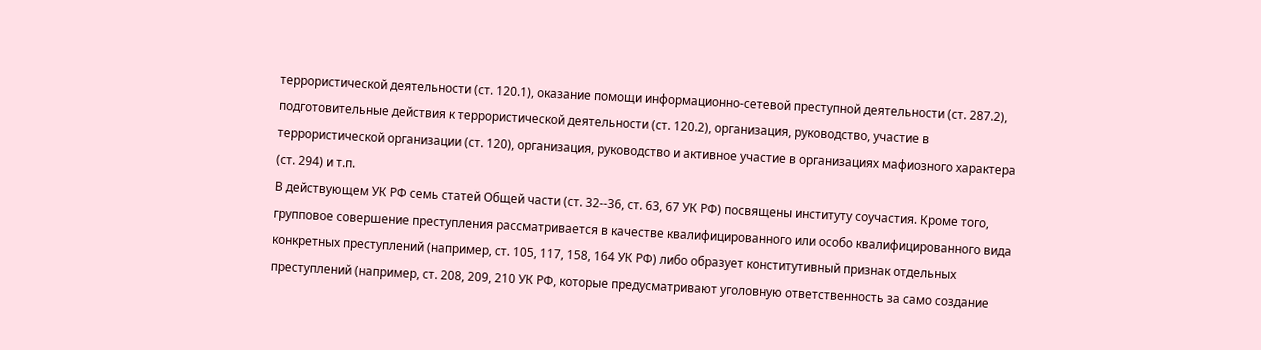террористической деятельности (ст. 120.1), оказание помощи информационно-сетевой преступной деятельности (ст. 287.2), подготовительные действия к террористической деятельности (ст. 120.2), организация, руководство, участие в террористической организации (ст. 120), организация, руководство и активное участие в организациях мафиозного характера (ст. 294) и т.п.
В действующем УК РФ семь статей Общей части (ст. 32--36, ст. 63, 67 УК РФ) посвящены институту соучастия. Кроме того, групповое совершение преступления рассматривается в качестве квалифицированного или особо квалифицированного вида конкретных преступлений (например, ст. 105, 117, 158, 164 УК РФ) либо образует конститутивный признак отдельных преступлений (например, ст. 208, 209, 210 УК РФ, которые предусматривают уголовную ответственность за само создание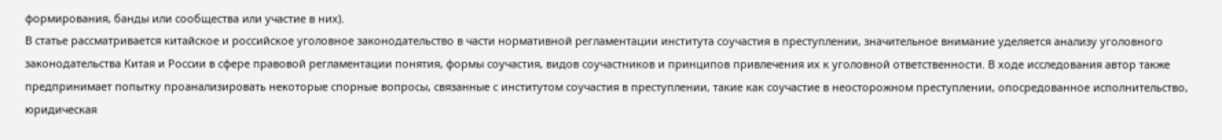формирования, банды или сообщества или участие в них).
В статье рассматривается китайское и российское уголовное законодательство в части нормативной регламентации института соучастия в преступлении, значительное внимание уделяется анализу уголовного законодательства Китая и России в сфере правовой регламентации понятия, формы соучастия, видов соучастников и принципов привлечения их к уголовной ответственности. В ходе исследования автор также предпринимает попытку проанализировать некоторые спорные вопросы, связанные с институтом соучастия в преступлении, такие как соучастие в неосторожном преступлении, опосредованное исполнительство, юридическая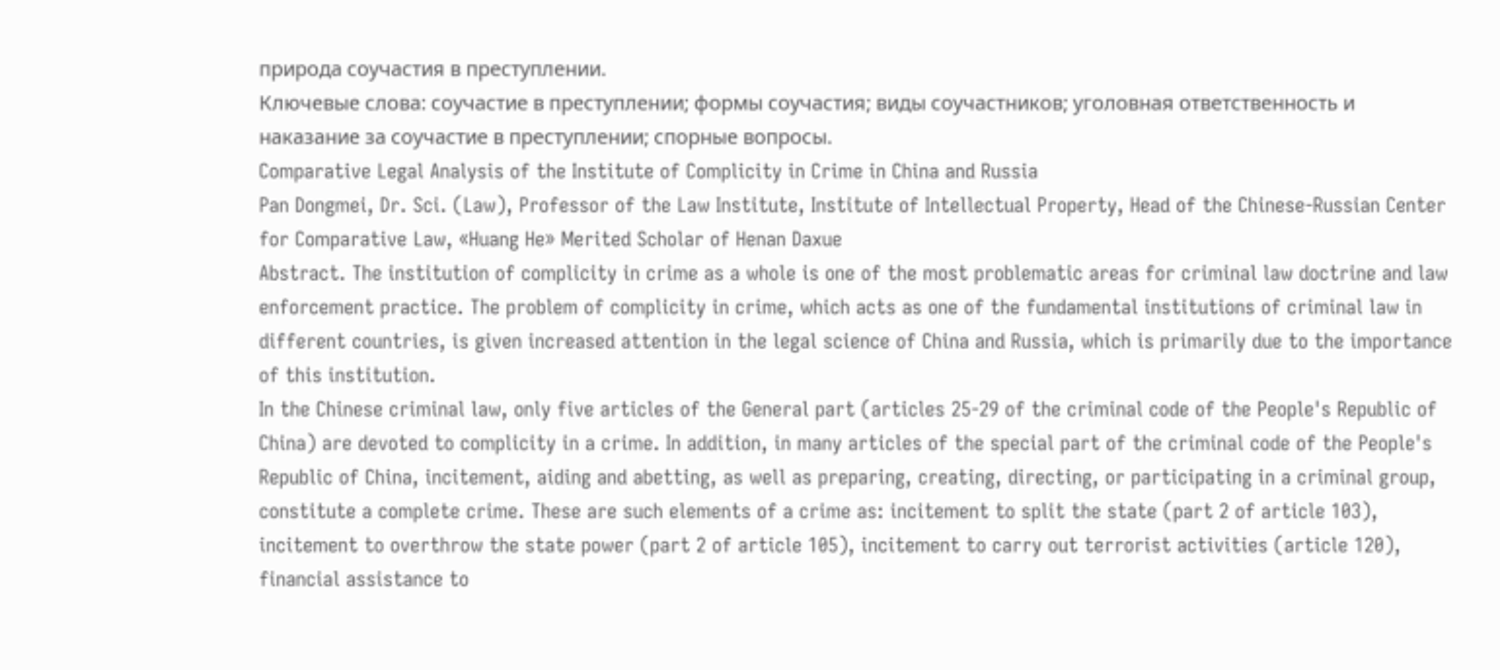природа соучастия в преступлении.
Ключевые слова: соучастие в преступлении; формы соучастия; виды соучастников; уголовная ответственность и наказание за соучастие в преступлении; спорные вопросы.
Comparative Legal Analysis of the Institute of Complicity in Crime in China and Russia
Pan Dongmei, Dr. Sci. (Law), Professor of the Law Institute, Institute of Intellectual Property, Head of the Chinese-Russian Center for Comparative Law, «Huang He» Merited Scholar of Henan Daxue
Abstract. The institution of complicity in crime as a whole is one of the most problematic areas for criminal law doctrine and law enforcement practice. The problem of complicity in crime, which acts as one of the fundamental institutions of criminal law in different countries, is given increased attention in the legal science of China and Russia, which is primarily due to the importance of this institution.
In the Chinese criminal law, only five articles of the General part (articles 25-29 of the criminal code of the People's Republic of China) are devoted to complicity in a crime. In addition, in many articles of the special part of the criminal code of the People's Republic of China, incitement, aiding and abetting, as well as preparing, creating, directing, or participating in a criminal group, constitute a complete crime. These are such elements of a crime as: incitement to split the state (part 2 of article 103), incitement to overthrow the state power (part 2 of article 105), incitement to carry out terrorist activities (article 120), financial assistance to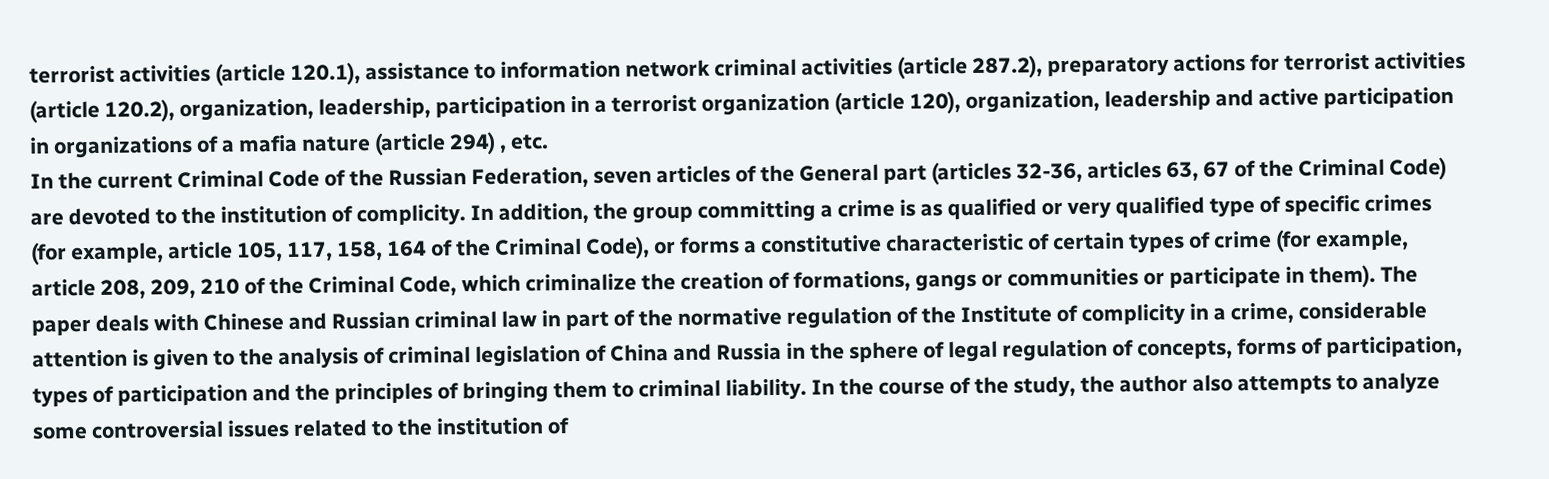terrorist activities (article 120.1), assistance to information network criminal activities (article 287.2), preparatory actions for terrorist activities (article 120.2), organization, leadership, participation in a terrorist organization (article 120), organization, leadership and active participation in organizations of a mafia nature (article 294) , etc.
In the current Criminal Code of the Russian Federation, seven articles of the General part (articles 32-36, articles 63, 67 of the Criminal Code) are devoted to the institution of complicity. In addition, the group committing a crime is as qualified or very qualified type of specific crimes (for example, article 105, 117, 158, 164 of the Criminal Code), or forms a constitutive characteristic of certain types of crime (for example, article 208, 209, 210 of the Criminal Code, which criminalize the creation of formations, gangs or communities or participate in them). The paper deals with Chinese and Russian criminal law in part of the normative regulation of the Institute of complicity in a crime, considerable attention is given to the analysis of criminal legislation of China and Russia in the sphere of legal regulation of concepts, forms of participation, types of participation and the principles of bringing them to criminal liability. In the course of the study, the author also attempts to analyze some controversial issues related to the institution of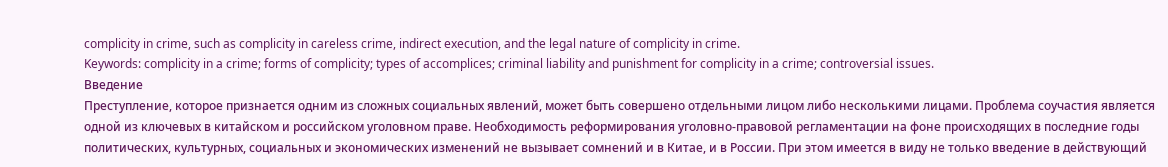complicity in crime, such as complicity in careless crime, indirect execution, and the legal nature of complicity in crime.
Keywords: complicity in a crime; forms of complicity; types of accomplices; criminal liability and punishment for complicity in a crime; controversial issues.
Введение
Преступление, которое признается одним из сложных социальных явлений, может быть совершено отдельными лицом либо несколькими лицами. Проблема соучастия является одной из ключевых в китайском и российском уголовном праве. Необходимость реформирования уголовно-правовой регламентации на фоне происходящих в последние годы политических, культурных, социальных и экономических изменений не вызывает сомнений и в Китае, и в России. При этом имеется в виду не только введение в действующий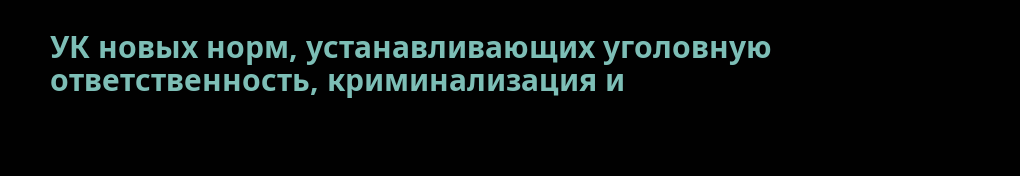УК новых норм, устанавливающих уголовную ответственность, криминализация и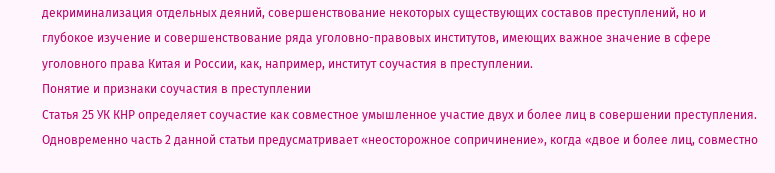декриминализация отдельных деяний, совершенствование некоторых существующих составов преступлений, но и глубокое изучение и совершенствование ряда уголовно-правовых институтов, имеющих важное значение в сфере уголовного права Китая и России, как, например, институт соучастия в преступлении.
Понятие и признаки соучастия в преступлении
Статья 25 УК КНР определяет соучастие как совместное умышленное участие двух и более лиц в совершении преступления. Одновременно часть 2 данной статьи предусматривает «неосторожное сопричинение», когда «двое и более лиц, совместно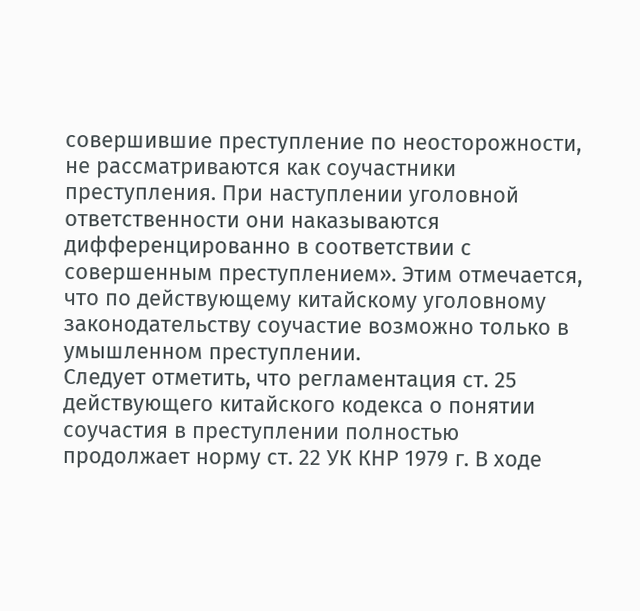совершившие преступление по неосторожности, не рассматриваются как соучастники преступления. При наступлении уголовной ответственности они наказываются дифференцированно в соответствии с совершенным преступлением». Этим отмечается, что по действующему китайскому уголовному законодательству соучастие возможно только в умышленном преступлении.
Следует отметить, что регламентация ст. 25 действующего китайского кодекса о понятии соучастия в преступлении полностью продолжает норму ст. 22 УК КНР 1979 г. В ходе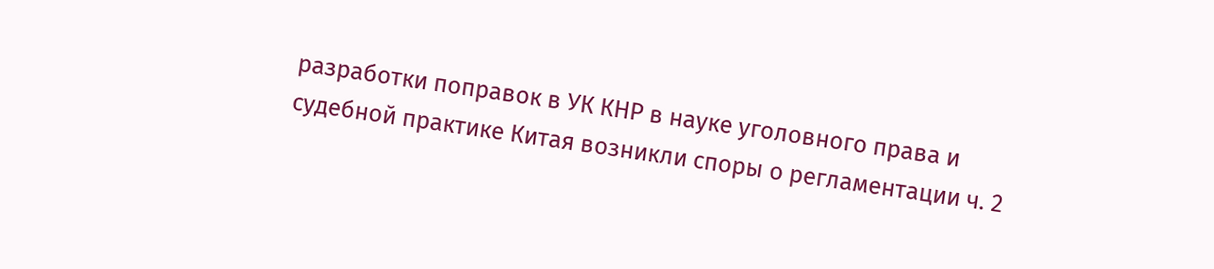разработки поправок в УК КНР в науке уголовного права и судебной практике Китая возникли споры о регламентации ч. 2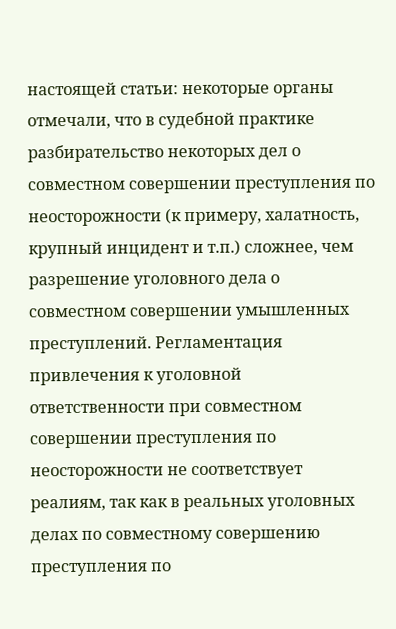настоящей статьи: некоторые органы отмечали, что в судебной практике разбирательство некоторых дел о совместном совершении преступления по неосторожности (к примеру, халатность, крупный инцидент и т.п.) сложнее, чем разрешение уголовного дела о совместном совершении умышленных преступлений. Регламентация привлечения к уголовной ответственности при совместном совершении преступления по неосторожности не соответствует реалиям, так как в реальных уголовных делах по совместному совершению преступления по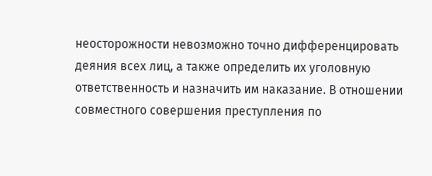неосторожности невозможно точно дифференцировать деяния всех лиц, а также определить их уголовную ответственность и назначить им наказание. В отношении совместного совершения преступления по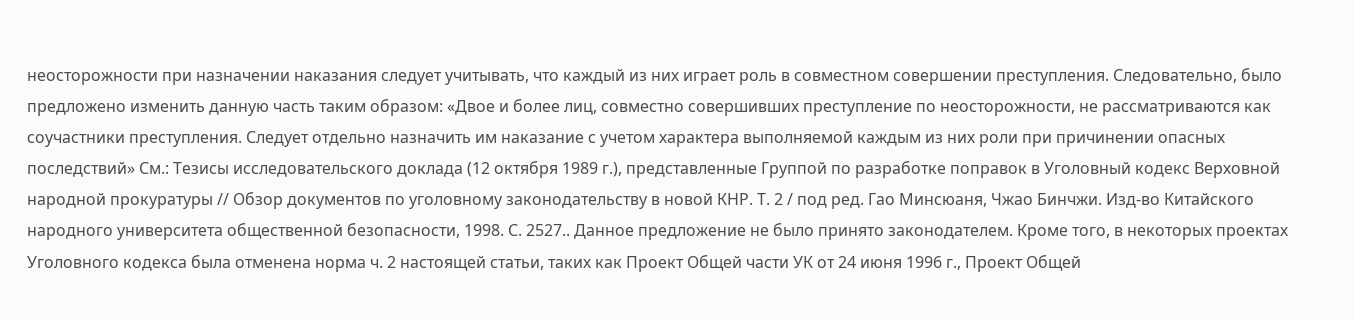неосторожности при назначении наказания следует учитывать, что каждый из них играет роль в совместном совершении преступления. Следовательно, было предложено изменить данную часть таким образом: «Двое и более лиц, совместно совершивших преступление по неосторожности, не рассматриваются как соучастники преступления. Следует отдельно назначить им наказание с учетом характера выполняемой каждым из них роли при причинении опасных последствий» См.: Тезисы исследовательского доклада (12 октября 1989 г.), представленные Группой по разработке поправок в Уголовный кодекс Верховной народной прокуратуры // Обзор документов по уголовному законодательству в новой КНР. Т. 2 / под ред. Гао Минсюаня, Чжао Бинчжи. Изд-во Китайского народного университета общественной безопасности, 1998. С. 2527.. Данное предложение не было принято законодателем. Кроме того, в некоторых проектах Уголовного кодекса была отменена норма ч. 2 настоящей статьи, таких как Проект Общей части УК от 24 июня 1996 г., Проект Общей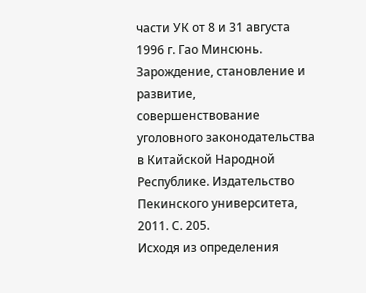части УК от 8 и 31 августа 1996 г. Гао Минсюнь. Зарождение, становление и развитие, совершенствование уголовного законодательства в Китайской Народной Республике. Издательство Пекинского университета, 2011. С. 205.
Исходя из определения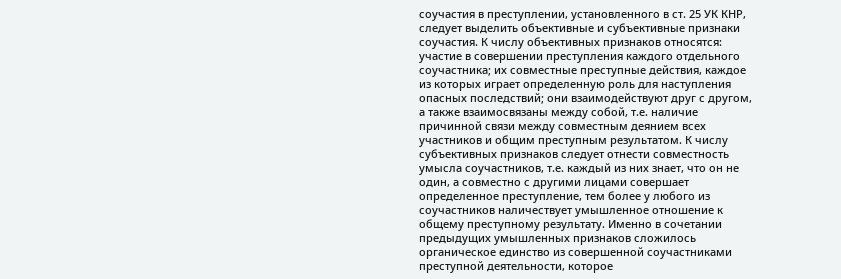соучастия в преступлении, установленного в ст. 25 УК КНР, следует выделить объективные и субъективные признаки соучастия. К числу объективных признаков относятся: участие в совершении преступления каждого отдельного соучастника; их совместные преступные действия, каждое из которых играет определенную роль для наступления опасных последствий; они взаимодействуют друг с другом, а также взаимосвязаны между собой, т.е. наличие причинной связи между совместным деянием всех участников и общим преступным результатом. К числу субъективных признаков следует отнести совместность умысла соучастников, т.е. каждый из них знает, что он не один, а совместно с другими лицами совершает определенное преступление, тем более у любого из соучастников наличествует умышленное отношение к общему преступному результату. Именно в сочетании предыдущих умышленных признаков сложилось органическое единство из совершенной соучастниками преступной деятельности, которое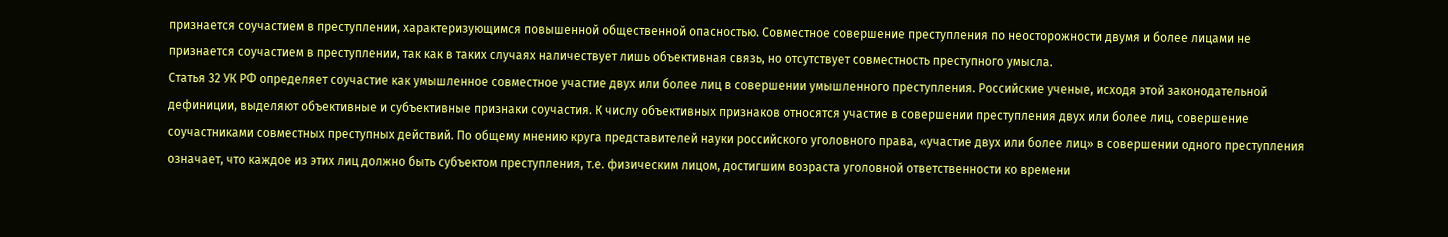признается соучастием в преступлении, характеризующимся повышенной общественной опасностью. Совместное совершение преступления по неосторожности двумя и более лицами не признается соучастием в преступлении, так как в таких случаях наличествует лишь объективная связь, но отсутствует совместность преступного умысла.
Статья 32 УК РФ определяет соучастие как умышленное совместное участие двух или более лиц в совершении умышленного преступления. Российские ученые, исходя этой законодательной дефиниции, выделяют объективные и субъективные признаки соучастия. К числу объективных признаков относятся участие в совершении преступления двух или более лиц, совершение соучастниками совместных преступных действий. По общему мнению круга представителей науки российского уголовного права, «участие двух или более лиц» в совершении одного преступления означает, что каждое из этих лиц должно быть субъектом преступления, т.е. физическим лицом, достигшим возраста уголовной ответственности ко времени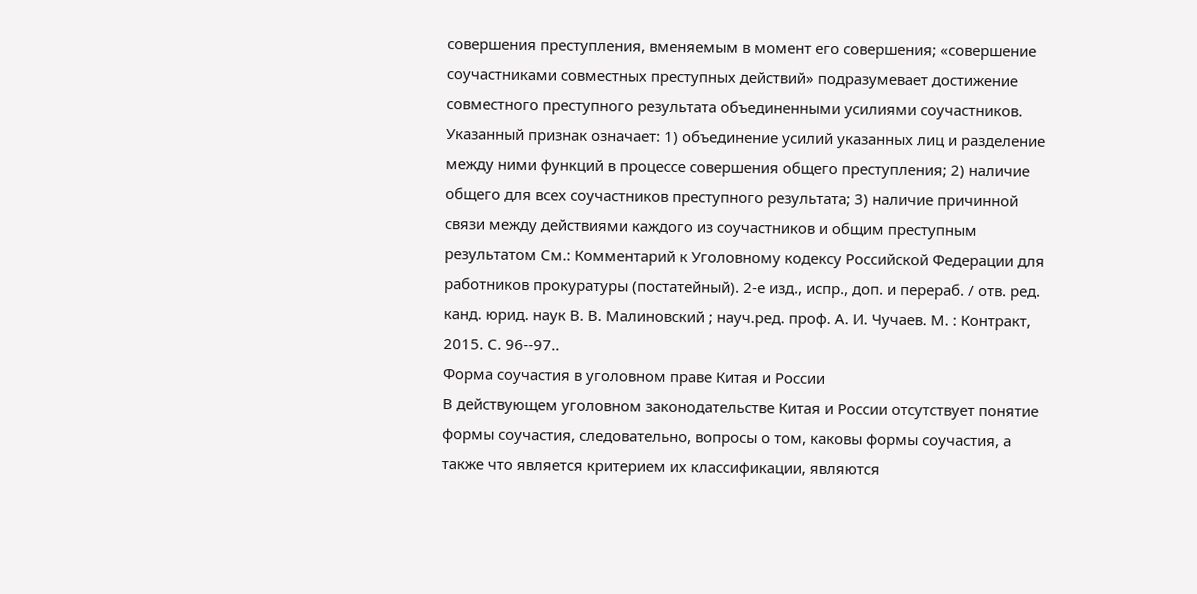совершения преступления, вменяемым в момент его совершения; «совершение соучастниками совместных преступных действий» подразумевает достижение совместного преступного результата объединенными усилиями соучастников. Указанный признак означает: 1) объединение усилий указанных лиц и разделение между ними функций в процессе совершения общего преступления; 2) наличие общего для всех соучастников преступного результата; 3) наличие причинной связи между действиями каждого из соучастников и общим преступным результатом См.: Комментарий к Уголовному кодексу Российской Федерации для работников прокуратуры (постатейный). 2-е изд., испр., доп. и перераб. / отв. ред. канд. юрид. наук В. В. Малиновский ; науч.ред. проф. А. И. Чучаев. М. : Контракт, 2015. С. 96--97..
Форма соучастия в уголовном праве Китая и России
В действующем уголовном законодательстве Китая и России отсутствует понятие формы соучастия, следовательно, вопросы о том, каковы формы соучастия, а также что является критерием их классификации, являются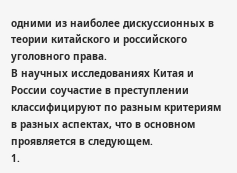одними из наиболее дискуссионных в теории китайского и российского уголовного права.
В научных исследованиях Китая и России соучастие в преступлении классифицируют по разным критериям в разных аспектах, что в основном проявляется в следующем.
1.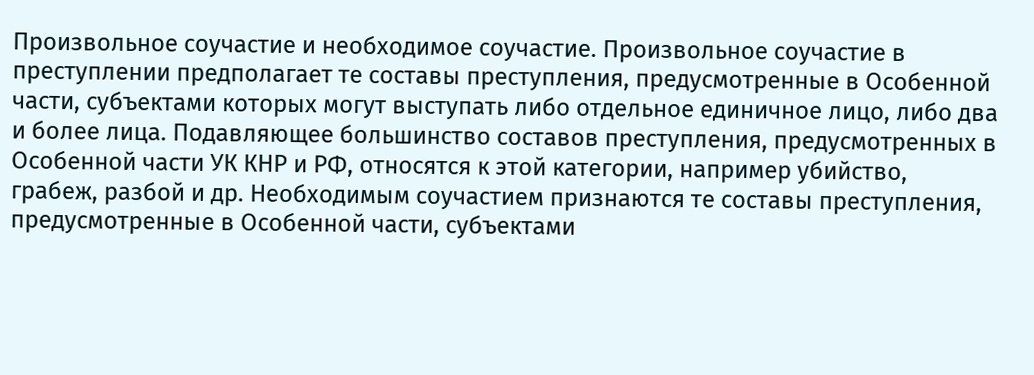Произвольное соучастие и необходимое соучастие. Произвольное соучастие в преступлении предполагает те составы преступления, предусмотренные в Особенной части, субъектами которых могут выступать либо отдельное единичное лицо, либо два и более лица. Подавляющее большинство составов преступления, предусмотренных в Особенной части УК КНР и РФ, относятся к этой категории, например убийство, грабеж, разбой и др. Необходимым соучастием признаются те составы преступления, предусмотренные в Особенной части, субъектами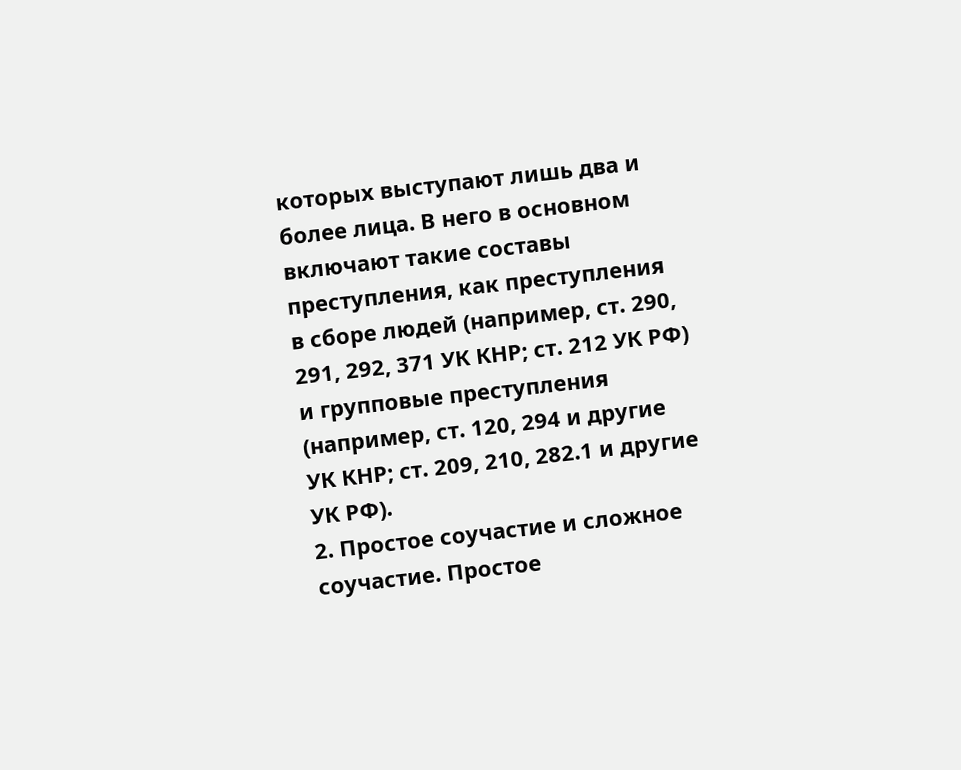которых выступают лишь два и более лица. В него в основном включают такие составы преступления, как преступления в сборе людей (например, ст. 290, 291, 292, 371 УК КНР; ст. 212 УК РФ) и групповые преступления (например, ст. 120, 294 и другие УК КНР; ст. 209, 210, 282.1 и другие УК РФ).
2. Простое соучастие и сложное соучастие. Простое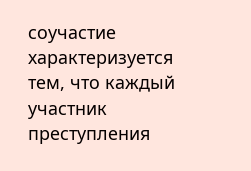соучастие характеризуется тем, что каждый участник преступления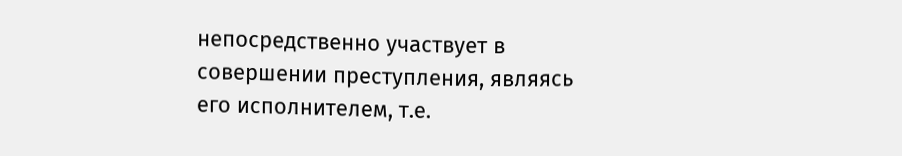непосредственно участвует в совершении преступления, являясь его исполнителем, т.е.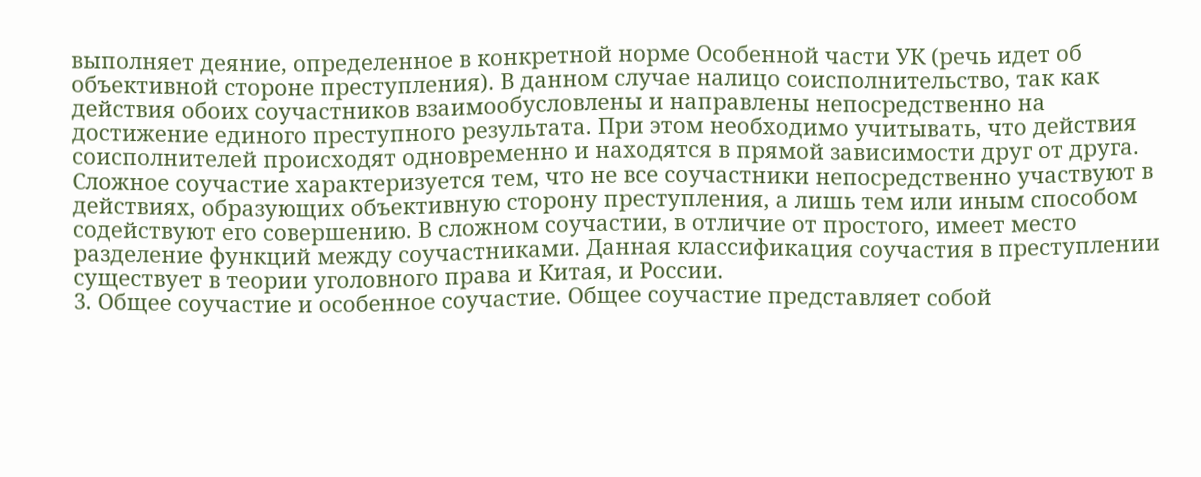выполняет деяние, определенное в конкретной норме Особенной части УК (речь идет об объективной стороне преступления). В данном случае налицо соисполнительство, так как действия обоих соучастников взаимообусловлены и направлены непосредственно на достижение единого преступного результата. При этом необходимо учитывать, что действия соисполнителей происходят одновременно и находятся в прямой зависимости друг от друга. Сложное соучастие характеризуется тем, что не все соучастники непосредственно участвуют в действиях, образующих объективную сторону преступления, а лишь тем или иным способом содействуют его совершению. В сложном соучастии, в отличие от простого, имеет место разделение функций между соучастниками. Данная классификация соучастия в преступлении существует в теории уголовного права и Китая, и России.
3. Общее соучастие и особенное соучастие. Общее соучастие представляет собой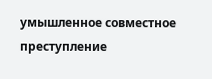умышленное совместное преступление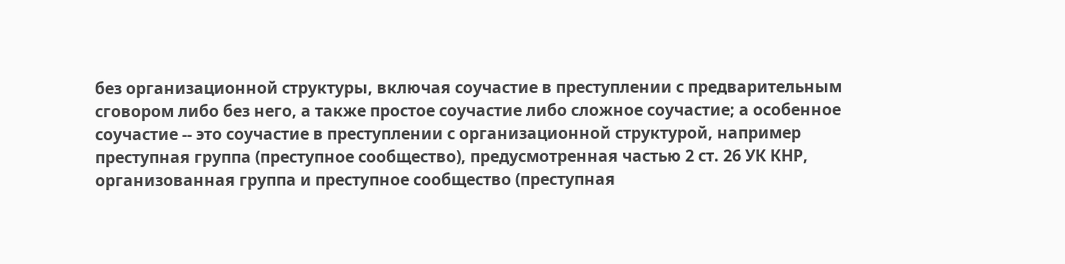без организационной структуры, включая соучастие в преступлении с предварительным сговором либо без него, а также простое соучастие либо сложное соучастие; а особенное соучастие -- это соучастие в преступлении с организационной структурой, например преступная группа (преступное сообщество), предусмотренная частью 2 ст. 26 УК КНР, организованная группа и преступное сообщество (преступная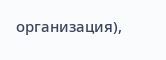организация),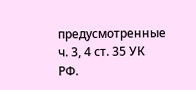предусмотренные ч. 3, 4 ст. 35 УК РФ.